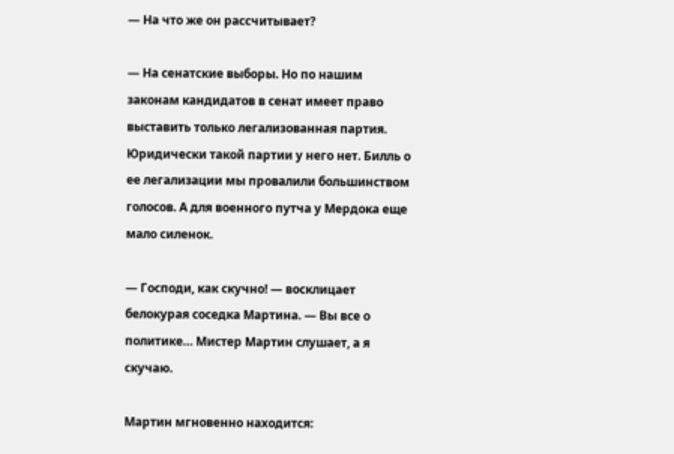— На что же он рассчитывает?

— На сенатские выборы. Но по нашим законам кандидатов в сенат имеет право выставить только легализованная партия. Юридически такой партии у него нет. Билль о ее легализации мы провалили большинством голосов. А для военного путча у Мердока еще мало силенок.

— Господи, как скучно! — восклицает белокурая соседка Мартина. — Вы все о политике… Мистер Мартин слушает, а я скучаю.

Мартин мгновенно находится: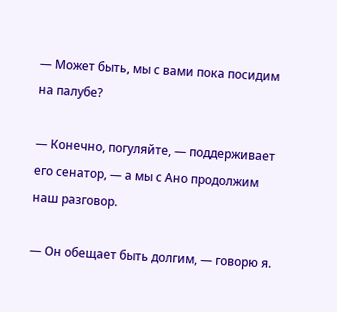— Может быть, мы с вами пока посидим на палубе?

— Конечно, погуляйте, — поддерживает его сенатор, — а мы с Ано продолжим наш разговор.

— Он обещает быть долгим, — говорю я.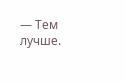— Тем лучше.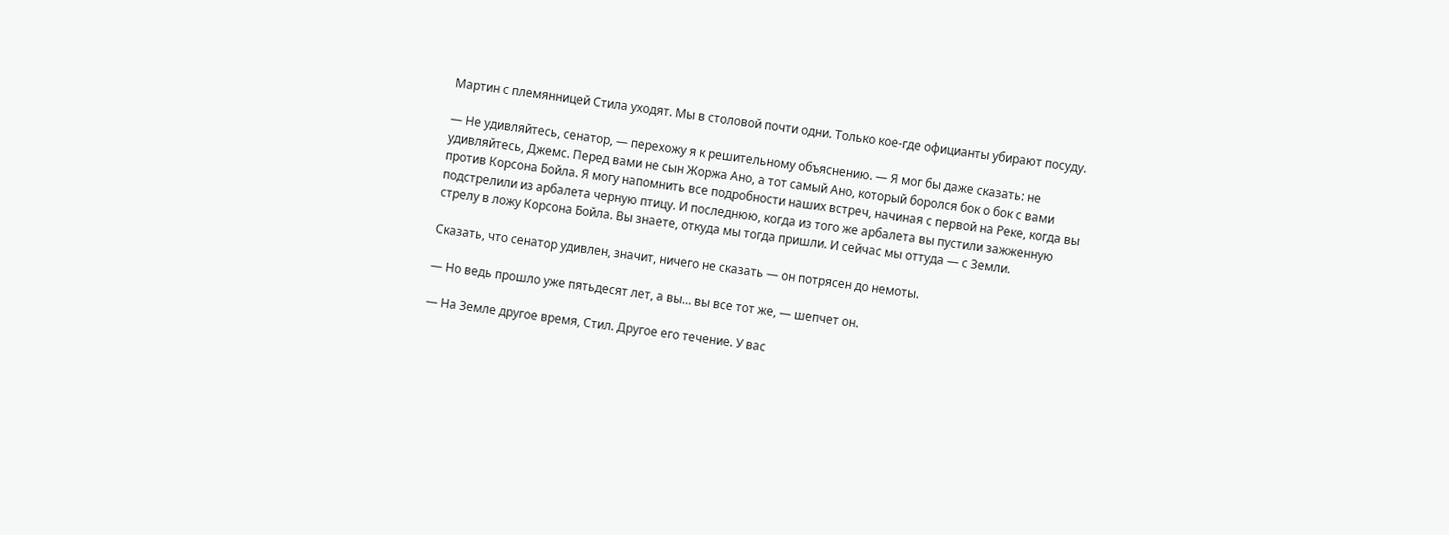Мартин с племянницей Стила уходят. Мы в столовой почти одни. Только кое-где официанты убирают посуду.

— Не удивляйтесь, сенатор, — перехожу я к решительному объяснению. — Я мог бы даже сказать: не удивляйтесь, Джемс. Перед вами не сын Жоржа Ано, а тот самый Ано, который боролся бок о бок с вами против Корсона Бойла. Я могу напомнить все подробности наших встреч, начиная с первой на Реке, когда вы подстрелили из арбалета черную птицу. И последнюю, когда из того же арбалета вы пустили зажженную стрелу в ложу Корсона Бойла. Вы знаете, откуда мы тогда пришли. И сейчас мы оттуда — с Земли.

Сказать, что сенатор удивлен, значит, ничего не сказать — он потрясен до немоты.

— Но ведь прошло уже пятьдесят лет, а вы… вы все тот же, — шепчет он.

— На Земле другое время, Стил. Другое его течение. У вас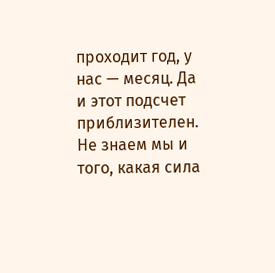проходит год, у нас — месяц. Да и этот подсчет приблизителен. Не знаем мы и того, какая сила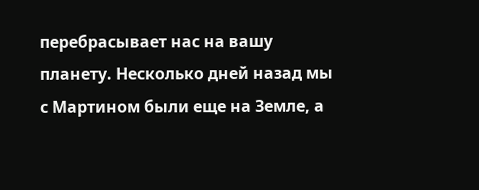перебрасывает нас на вашу планету. Несколько дней назад мы с Мартином были еще на Земле, а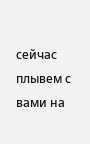сейчас плывем с вами на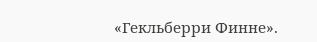«Гекльберри Финне».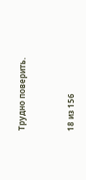Трудно поверить.



18 из 156